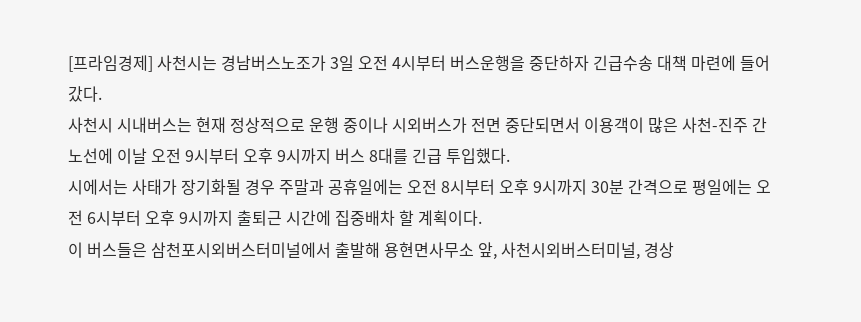[프라임경제] 사천시는 경남버스노조가 3일 오전 4시부터 버스운행을 중단하자 긴급수송 대책 마련에 들어갔다.
사천시 시내버스는 현재 정상적으로 운행 중이나 시외버스가 전면 중단되면서 이용객이 많은 사천-진주 간 노선에 이날 오전 9시부터 오후 9시까지 버스 8대를 긴급 투입했다.
시에서는 사태가 장기화될 경우 주말과 공휴일에는 오전 8시부터 오후 9시까지 30분 간격으로 평일에는 오전 6시부터 오후 9시까지 출퇴근 시간에 집중배차 할 계획이다.
이 버스들은 삼천포시외버스터미널에서 출발해 용현면사무소 앞, 사천시외버스터미널, 경상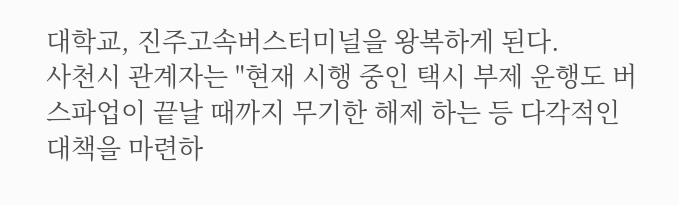대학교, 진주고속버스터미널을 왕복하게 된다.
사천시 관계자는 "현재 시행 중인 택시 부제 운행도 버스파업이 끝날 때까지 무기한 해제 하는 등 다각적인 대책을 마련하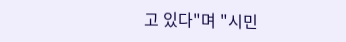고 있다"며 "시민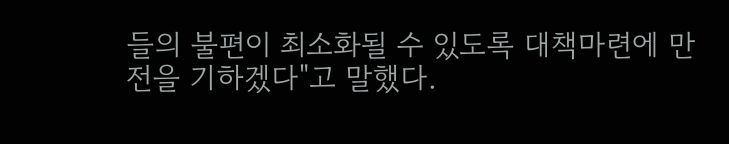들의 불편이 최소화될 수 있도록 대책마련에 만전을 기하겠다"고 말했다.